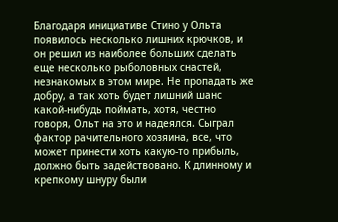Благодаря инициативе Стино у Ольта появилось несколько лишних крючков, и он решил из наиболее больших сделать еще несколько рыболовных снастей, незнакомых в этом мире. Не пропадать же добру, а так хоть будет лишний шанс какой-нибудь поймать, хотя, честно говоря, Ольт на это и надеялся. Сыграл фактор рачительного хозяина, все, что может принести хоть какую-то прибыль, должно быть задействовано. К длинному и крепкому шнуру были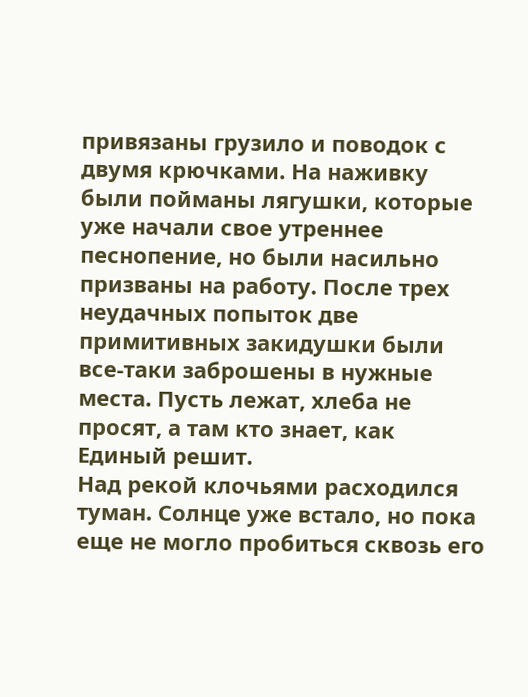привязаны грузило и поводок с двумя крючками. На наживку были пойманы лягушки, которые уже начали свое утреннее песнопение, но были насильно призваны на работу. После трех неудачных попыток две примитивных закидушки были все-таки заброшены в нужные места. Пусть лежат, хлеба не просят, а там кто знает, как Единый решит.
Над рекой клочьями расходился туман. Солнце уже встало, но пока еще не могло пробиться сквозь его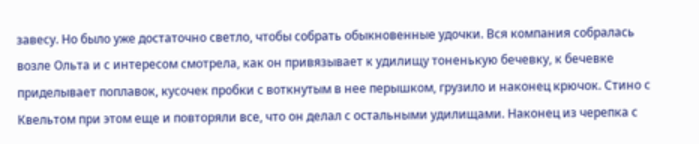завесу. Но было уже достаточно светло, чтобы собрать обыкновенные удочки. Вся компания собралась возле Ольта и с интересом смотрела, как он привязывает к удилищу тоненькую бечевку, к бечевке приделывает поплавок, кусочек пробки с воткнутым в нее перышком, грузило и наконец крючок. Стино с Квельтом при этом еще и повторяли все, что он делал с остальными удилищами. Наконец из черепка с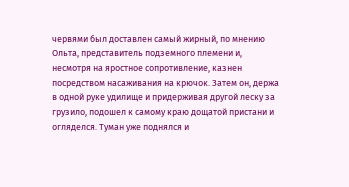червями был доставлен самый жирный, по мнению Ольта, представитель подземного племени и, несмотря на яростное сопротивление, казнен посредством насаживания на крючок. Затем он, держа в одной руке удилище и придерживая другой леску за грузило, подошел к самому краю дощатой пристани и огляделся. Туман уже поднялся и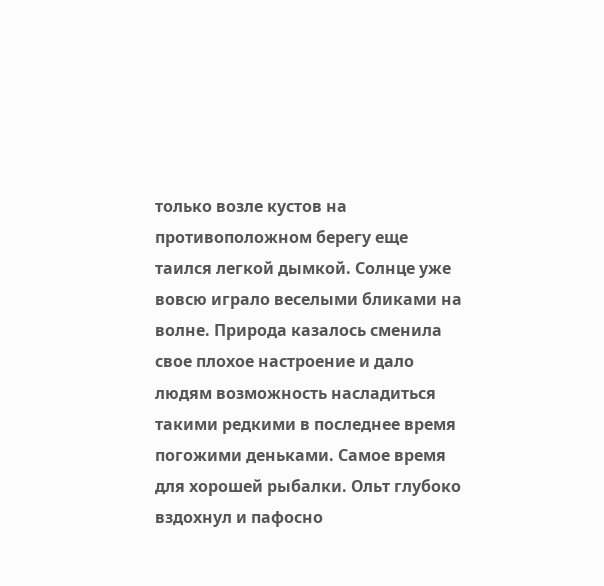только возле кустов на противоположном берегу еще таился легкой дымкой. Солнце уже вовсю играло веселыми бликами на волне. Природа казалось сменила свое плохое настроение и дало людям возможность насладиться такими редкими в последнее время погожими деньками. Самое время для хорошей рыбалки. Ольт глубоко вздохнул и пафосно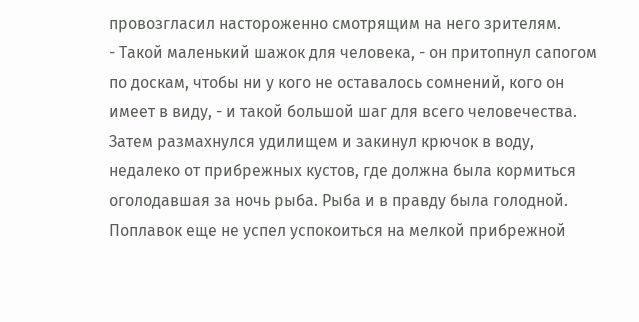провозгласил настороженно смотрящим на него зрителям.
- Такой маленький шажок для человека, - он притопнул сапогом по доскам, чтобы ни у кого не оставалось сомнений, кого он имеет в виду, - и такой большой шаг для всего человечества.
Затем размахнулся удилищем и закинул крючок в воду, недалеко от прибрежных кустов, где должна была кормиться оголодавшая за ночь рыба. Рыба и в правду была голодной. Поплавок еще не успел успокоиться на мелкой прибрежной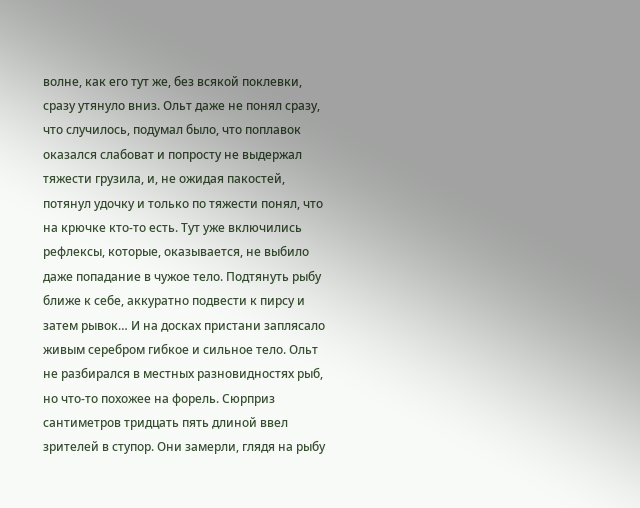волне, как его тут же, без всякой поклевки, сразу утянуло вниз. Ольт даже не понял сразу, что случилось, подумал было, что поплавок оказался слабоват и попросту не выдержал тяжести грузила, и, не ожидая пакостей, потянул удочку и только по тяжести понял, что на крючке кто-то есть. Тут уже включились рефлексы, которые, оказывается, не выбило даже попадание в чужое тело. Подтянуть рыбу ближе к себе, аккуратно подвести к пирсу и затем рывок… И на досках пристани заплясало живым серебром гибкое и сильное тело. Ольт не разбирался в местных разновидностях рыб, но что-то похожее на форель. Сюрприз сантиметров тридцать пять длиной ввел зрителей в ступор. Они замерли, глядя на рыбу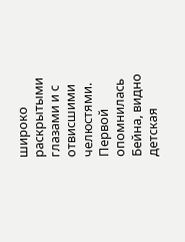широко раскрытыми глазами и с отвисшими челюстями. Первой опомнилась Бейна, видно детская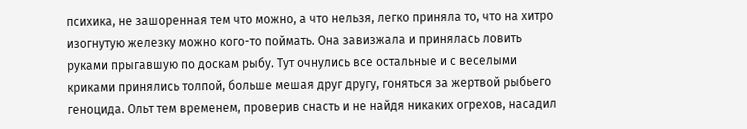психика, не зашоренная тем что можно, а что нельзя, легко приняла то, что на хитро изогнутую железку можно кого-то поймать. Она завизжала и принялась ловить руками прыгавшую по доскам рыбу. Тут очнулись все остальные и с веселыми криками принялись толпой, больше мешая друг другу, гоняться за жертвой рыбьего геноцида. Ольт тем временем, проверив снасть и не найдя никаких огрехов, насадил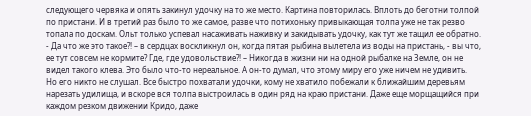следующего червяка и опять закинул удочку на то же место. Картина повторилась. Вплоть до беготни толпой по пристани. И в третий раз было то же самое, разве что потихоньку привыкающая толпа уже не так резво топала по доскам. Ольт только успевал насаживать наживку и закидывать удочку, как тут же тащил ее обратно.
- Да что же это такое?! – в сердцах воскликнул он, когда пятая рыбина вылетела из воды на пристань, - вы что, ее тут совсем не кормите? Где, где удовольствие?! – Никогда в жизни ни на одной рыбалке на Земле, он не видел такого клева. Это было что-то нереальное. А он-то думал, что этому миру его уже ничем не удивить.
Но его никто не слушал. Все быстро похватали удочки, кому не хватило побежали к ближайшим деревьям нарезать удилища, и вскоре вся толпа выстроилась в один ряд на краю пристани. Даже еще морщащийся при каждом резком движении Кридо, даже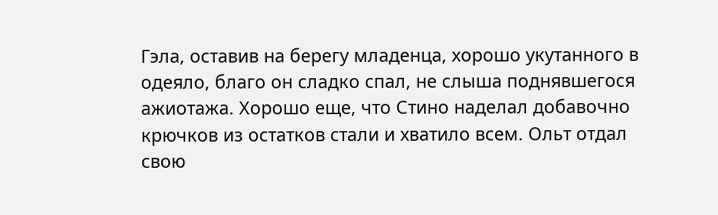Гэла, оставив на берегу младенца, хорошо укутанного в одеяло, благо он сладко спал, не слыша поднявшегося ажиотажа. Хорошо еще, что Стино наделал добавочно крючков из остатков стали и хватило всем. Ольт отдал свою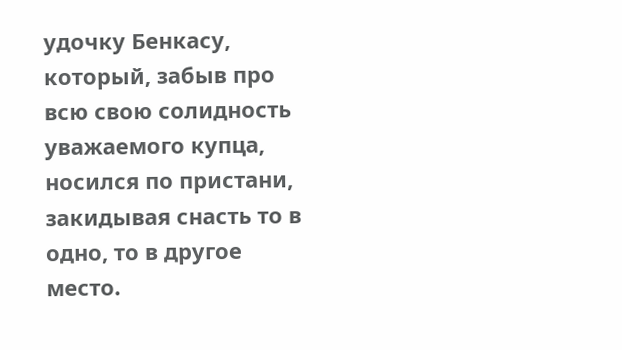удочку Бенкасу, который, забыв про всю свою солидность уважаемого купца, носился по пристани, закидывая снасть то в одно, то в другое место.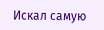Искал самую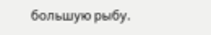большую рыбу.